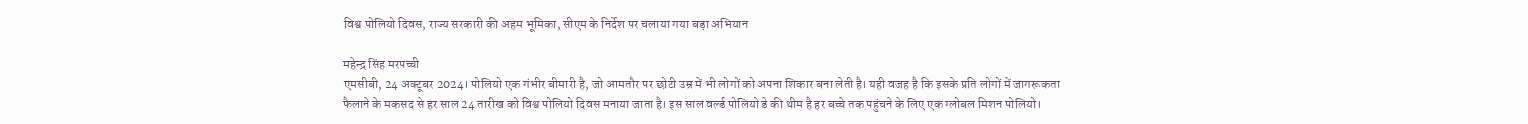विश्व पोलियो दिवस, राज्य सरकारी की अहम भूमिका, सीएम के निर्देश पर चलाया गया बड़ा अभियान

महेन्द्र सिंह मरपच्ची
एमसीबी, 24 अक्टूबर 2024। पोलियो एक गंभीर बीमारी है, जो आमतौर पर छोटी उम्र में भी लोगों को अपना शिकार बना लेती है। यही वजह है कि इसके प्रति लोगों में जागरूकता फैलाने के मकसद से हर साल 24 तारीख को विश्व पोलियो दिवस मनाया जाता है। इस साल वर्ल्ड पोलियो डे की थीम है हर बच्चे तक पहुंचने के लिए एक ग्लोबल मिशन पोलियो।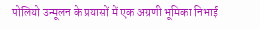पोलियो उन्मूलन के प्रयासों में एक अग्रणी भूमिका निभाई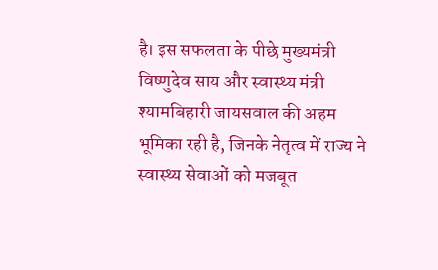है। इस सफलता के पीछे मुख्यमंत्री विष्णुदेव साय और स्वास्थ्य मंत्री श्यामबिहारी जायसवाल की अहम भूमिका रही है, जिनके नेतृत्व में राज्य ने स्वास्थ्य सेवाओं को मजबूत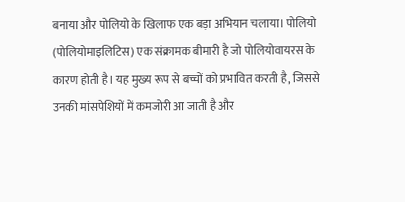बनाया और पोलियो के खिलाफ एक बड़ा अभियान चलाया। पोलियो (पोलियोमाइलिटिस) एक संक्रामक बीमारी है जो पोलियोवायरस के कारण होती है। यह मुख्य रूप से बच्चों को प्रभावित करती है, जिससे उनकी मांसपेशियों में कमजोरी आ जाती है और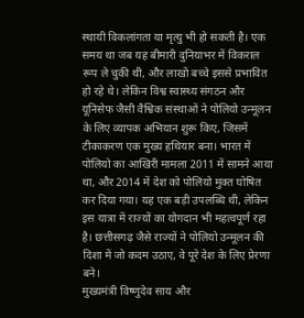स्थायी विकलांगता या मृत्यु भी हो सकती है। एक समय था जब यह बीमारी दुनियाभर में विकराल रूप ले चुकी थी, और लाखों बच्चे इससे प्रभावित हो रहे थे। लेकिन विश्व स्वास्थ्य संगठन और यूनिसेफ जैसी वैश्विक संस्थाओं ने पोलियो उन्मूलन के लिए व्यापक अभियान शुरू किए, जिसमें टीकाकरण एक मुख्य हथियार बना। भारत में पोलियो का आखिरी मामला 2011 में सामने आया था, और 2014 में देश को पोलियो मुक्त घोषित कर दिया गया। यह एक बड़ी उपलब्धि थी, लेकिन इस यात्रा में राज्यों का योगदान भी महत्वपूर्ण रहा है। छत्तीसगढ़ जैसे राज्यों ने पोलियो उन्मूलन की दिशा में जो कदम उठाए, वे पूरे देश के लिए प्रेरणा बने।
मुख्यमंत्री विष्णुदेव साय और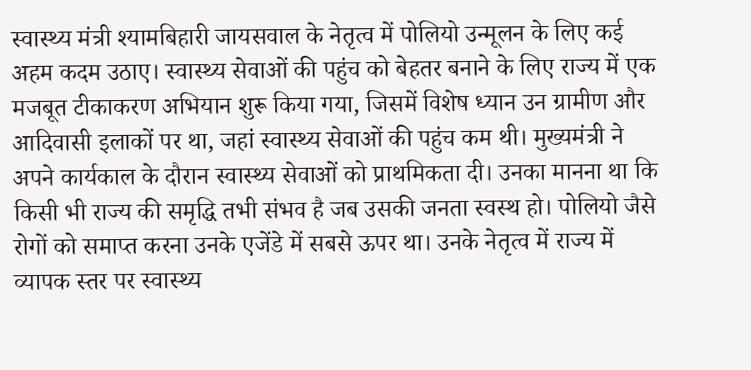स्वास्थ्य मंत्री श्यामबिहारी जायसवाल के नेतृत्व में पोलियो उन्मूलन के लिए कई अहम कदम उठाए। स्वास्थ्य सेवाओं की पहुंच को बेहतर बनाने के लिए राज्य में एक मजबूत टीकाकरण अभियान शुरू किया गया, जिसमें विशेष ध्यान उन ग्रामीण और आदिवासी इलाकों पर था, जहां स्वास्थ्य सेवाओं की पहुंच कम थी। मुख्यमंत्री ने अपने कार्यकाल के दौरान स्वास्थ्य सेवाओं को प्राथमिकता दी। उनका मानना था कि किसी भी राज्य की समृद्धि तभी संभव है जब उसकी जनता स्वस्थ हो। पोलियो जैसे रोगों को समाप्त करना उनके एजेंडे में सबसे ऊपर था। उनके नेतृत्व में राज्य में व्यापक स्तर पर स्वास्थ्य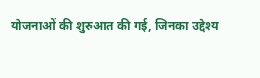योजनाओं की शुरुआत की गई, जिनका उद्देश्य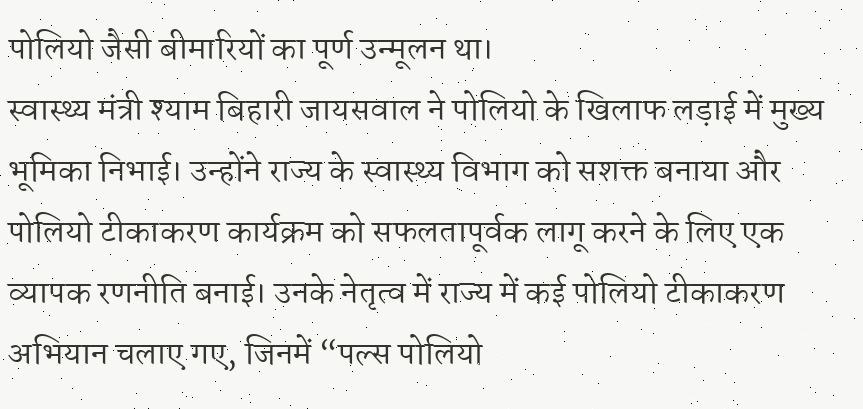पोलियो जैसी बीमारियों का पूर्ण उन्मूलन था।
स्वास्थ्य मंत्री श्याम बिहारी जायसवाल ने पोलियो के खिलाफ लड़ाई में मुख्य भूमिका निभाई। उन्होंने राज्य के स्वास्थ्य विभाग को सशक्त बनाया और पोलियो टीकाकरण कार्यक्रम को सफलतापूर्वक लागू करने के लिए एक व्यापक रणनीति बनाई। उनके नेतृत्व में राज्य में कई पोलियो टीकाकरण अभियान चलाए गए, जिनमें “पल्स पोलियो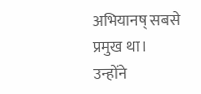अभियानष् सबसे प्रमुख था। उन्होंने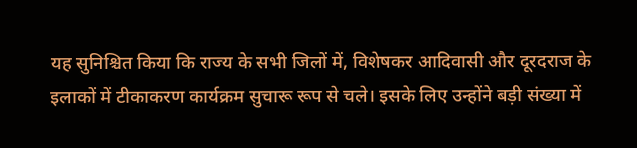यह सुनिश्चित किया कि राज्य के सभी जिलों में, विशेषकर आदिवासी और दूरदराज के इलाकों में टीकाकरण कार्यक्रम सुचारू रूप से चले। इसके लिए उन्होंने बड़ी संख्या में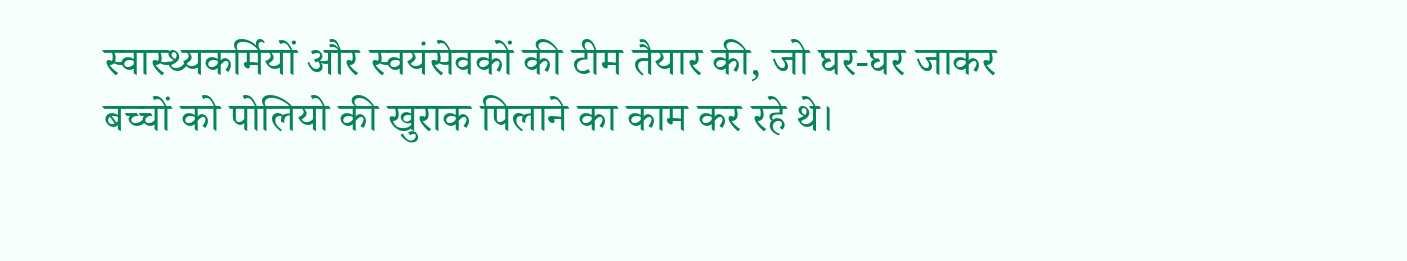स्वास्थ्यकर्मियों और स्वयंसेवकों की टीम तैयार की, जो घर-घर जाकर बच्चों को पोलियो की खुराक पिलाने का काम कर रहे थे।